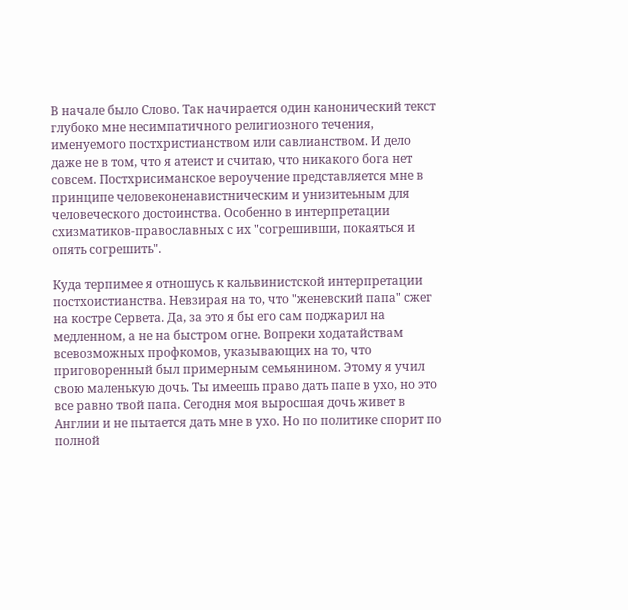В начале было Слово. Так начирается один канонический текст глубоко мне несимпатичного религиозного течения, именуемого постхристианством или савлианством. И дело даже не в том, что я атеист и считаю, что никакого бога нет совсем. Постхрисиманское вероучение представляется мне в принципе человеконенавистническим и унизитеьным для человеческого достоинства. Особенно в интерпретации схизматиков-православных с их "согрешивши, покаяться и опять согрешить".

Куда терпимее я отношусь к кальвинистской интерпретации постхоистианства. Невзирая на то, что "женевский папа" сжег на костре Сервета. Да, за это я бы его сам поджарил на медленном, а не на быстром огне. Вопреки ходатайствам всевозможных профкомов, указывающих на то, что приговоренный был примерным семьянином. Этому я учил свою маленькую дочь. Ты имеешь право дать папе в ухо, но это все равно твой папа. Сегодня моя выросшая дочь живет в Англии и не пытается дать мне в ухо. Но по политике спорит по полной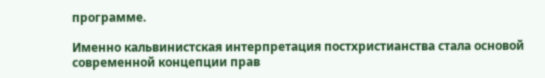программе.

Именно кальвинистская интерпретация постхристианства стала основой современной концепции прав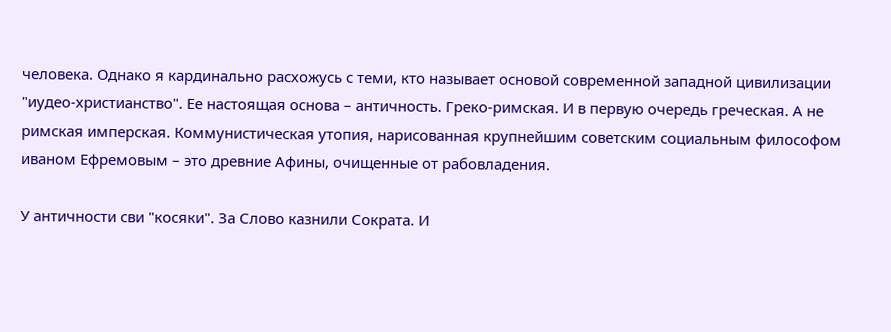человека. Однако я кардинально расхожусь с теми, кто называет основой современной западной цивилизации "иудео-христианство". Ее настоящая основа – античность. Греко-римская. И в первую очередь греческая. А не римская имперская. Коммунистическая утопия, нарисованная крупнейшим советским социальным философом иваном Ефремовым – это древние Афины, очищенные от рабовладения.

У античности сви "косяки". За Слово казнили Сократа. И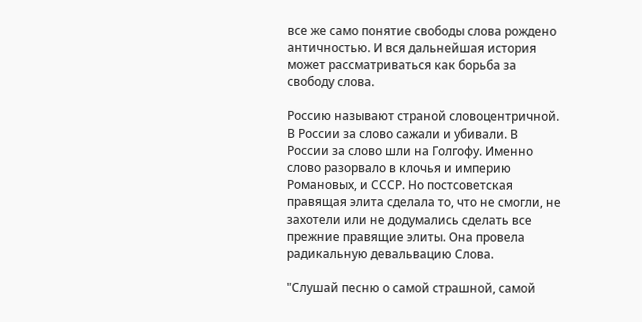все же само понятие свободы слова рождено античностью. И вся дальнейшая история может рассматриваться как борьба за свободу слова.

Россию называют страной словоцентричной. В России за слово сажали и убивали. В России за слово шли на Голгофу. Именно слово разорвало в клочья и империю Романовых, и СССР. Но постсоветская правящая элита сделала то, что не смогли, не захотели или не додумались сделать все прежние правящие элиты. Она провела радикальную девальвацию Слова.

"Слушай песню о самой страшной, самой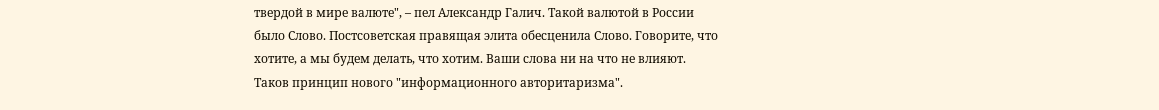твердой в мире валюте", – пел Александр Галич. Такой валютой в России было Слово. Постсоветская правящая элита обесценила Слово. Говорите, что хотите, а мы будем делать, что хотим. Ваши слова ни на что не влияют. Таков принцип нового "информационного авторитаризма".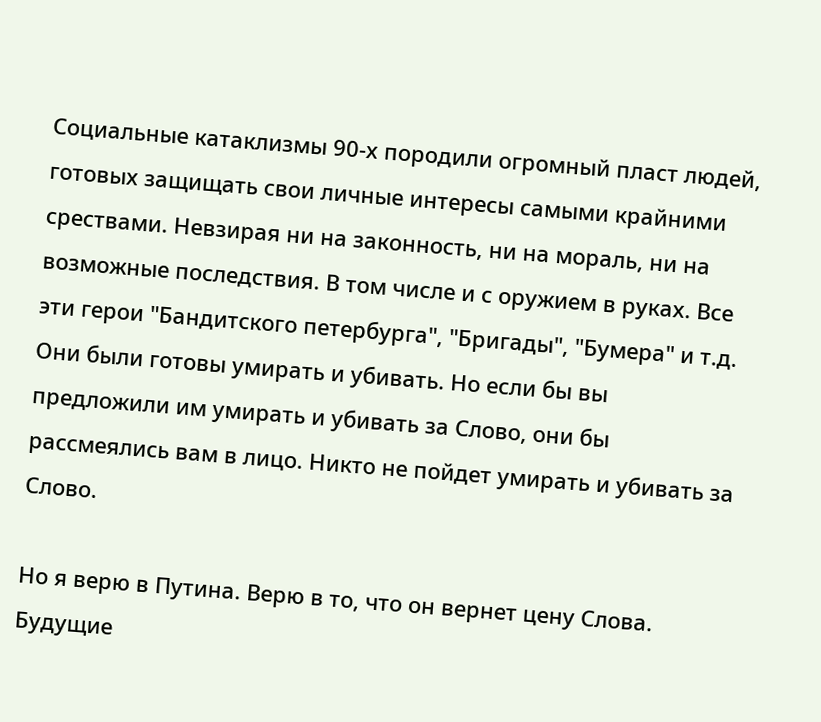Социальные катаклизмы 90-х породили огромный пласт людей, готовых защищать свои личные интересы самыми крайними срествами. Невзирая ни на законность, ни на мораль, ни на возможные последствия. В том числе и с оружием в руках. Все эти герои "Бандитского петербурга", "Бригады", "Бумера" и т.д. Они были готовы умирать и убивать. Но если бы вы предложили им умирать и убивать за Слово, они бы рассмеялись вам в лицо. Никто не пойдет умирать и убивать за Слово.

Но я верю в Путина. Верю в то, что он вернет цену Слова. Будущие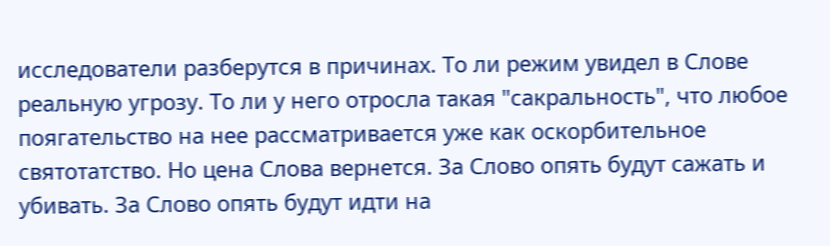исследователи разберутся в причинах. То ли режим увидел в Слове реальную угрозу. То ли у него отросла такая "сакральность", что любое поягательство на нее рассматривается уже как оскорбительное святотатство. Но цена Слова вернется. За Слово опять будут сажать и убивать. За Слово опять будут идти на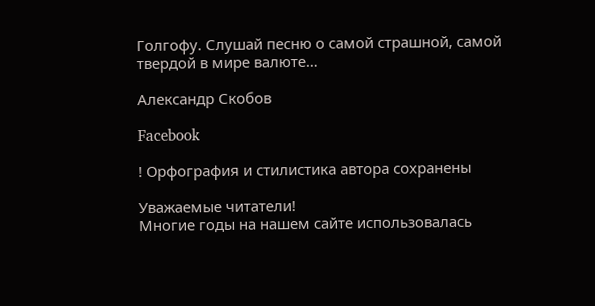Голгофу. Слушай песню о самой страшной, самой твердой в мире валюте…

Александр Скобов

Facebook

! Орфография и стилистика автора сохранены

Уважаемые читатели!
Многие годы на нашем сайте использовалась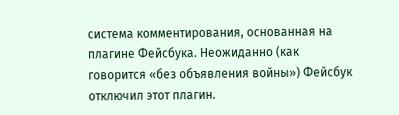система комментирования, основанная на плагине Фейсбука. Неожиданно (как говорится «без объявления войны») Фейсбук отключил этот плагин.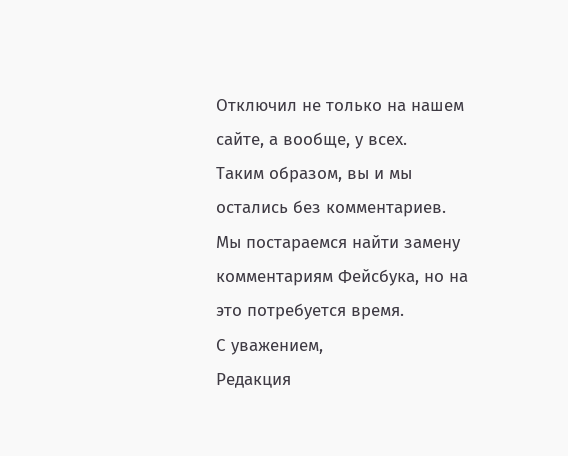Отключил не только на нашем сайте, а вообще, у всех.
Таким образом, вы и мы остались без комментариев.
Мы постараемся найти замену комментариям Фейсбука, но на это потребуется время.
С уважением,
Редакция